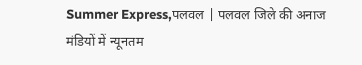Summer Express,पलवल | पलवल जिले की अनाज मंडियों में न्यूनतम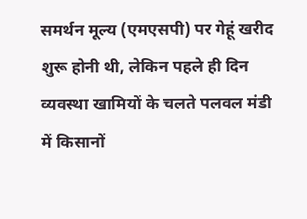समर्थन मूल्य (एमएसपी) पर गेहूं खरीद शुरू होनी थी, लेकिन पहले ही दिन व्यवस्था खामियों के चलते पलवल मंडी में किसानों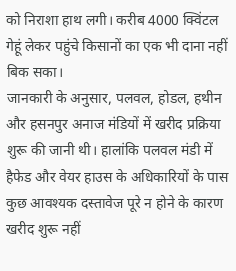को निराशा हाथ लगी। करीब 4000 क्विंटल गेहूं लेकर पहुंचे किसानों का एक भी दाना नहीं बिक सका।
जानकारी के अनुसार, पलवल, होडल, हथीन और हसनपुर अनाज मंडियों में खरीद प्रक्रिया शुरू की जानी थी। हालांकि पलवल मंडी में हैफेड और वेयर हाउस के अधिकारियों के पास कुछ आवश्यक दस्तावेज पूरे न होने के कारण खरीद शुरू नहीं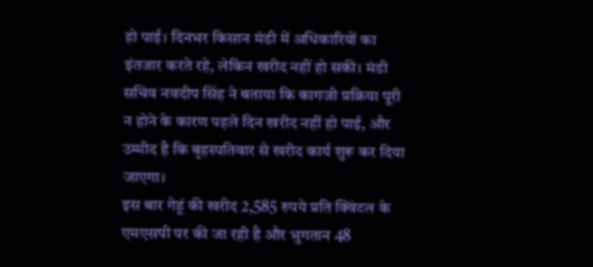हो पाई। दिनभर किसान मंडी में अधिकारियों का इंतजार करते रहे, लेकिन खरीद नहीं हो सकी। मंडी सचिव नवदीप सिंह ने बताया कि कागजी प्रक्रिया पूरी न होने के कारण पहले दिन खरीद नहीं हो पाई, और उम्मीद है कि बृहस्पतिवार से खरीद कार्य शुरू कर दिया जाएगा।
इस बार गेहूं की खरीद 2,585 रुपये प्रति क्विंटल के एमएसपी पर की जा रही है और भुगतान 48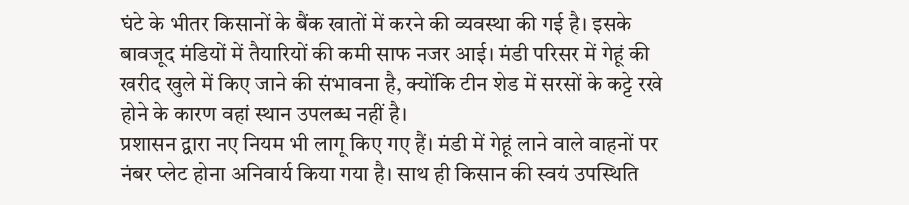घंटे के भीतर किसानों के बैंक खातों में करने की व्यवस्था की गई है। इसके बावजूद मंडियों में तैयारियों की कमी साफ नजर आई। मंडी परिसर में गेहूं की खरीद खुले में किए जाने की संभावना है, क्योंकि टीन शेड में सरसों के कट्टे रखे होने के कारण वहां स्थान उपलब्ध नहीं है।
प्रशासन द्वारा नए नियम भी लागू किए गए हैं। मंडी में गेहूं लाने वाले वाहनों पर नंबर प्लेट होना अनिवार्य किया गया है। साथ ही किसान की स्वयं उपस्थिति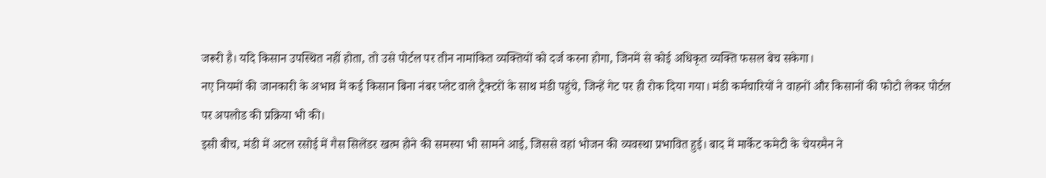जरूरी है। यदि किसान उपस्थित नहीं होता, तो उसे पोर्टल पर तीन नामांकित व्यक्तियों को दर्ज करना होगा, जिनमें से कोई अधिकृत व्यक्ति फसल बेच सकेगा।
नए नियमों की जानकारी के अभाव में कई किसान बिना नंबर प्लेट वाले ट्रैक्टरों के साथ मंडी पहुंचे, जिन्हें गेट पर ही रोक दिया गया। मंडी कर्मचारियों ने वाहनों और किसानों की फोटो लेकर पोर्टल पर अपलोड की प्रक्रिया भी की।
इसी बीच, मंडी में अटल रसोई में गैस सिलेंडर खत्म होने की समस्या भी सामने आई, जिससे वहां भोजन की व्यवस्था प्रभावित हुई। बाद में मार्केट कमेटी के चेयरमैन ने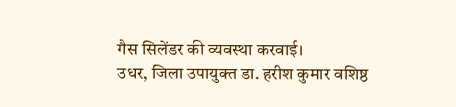गैस सिलेंडर की व्यवस्था करवाई।
उधर, जिला उपायुक्त डा. हरीश कुमार वशिष्ठ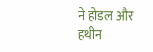ने होडल और हथीन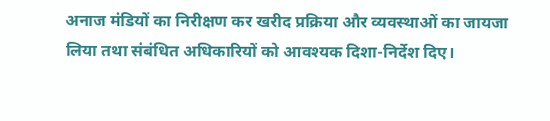अनाज मंडियों का निरीक्षण कर खरीद प्रक्रिया और व्यवस्थाओं का जायजा लिया तथा संबंधित अधिकारियों को आवश्यक दिशा-निर्देश दिए।